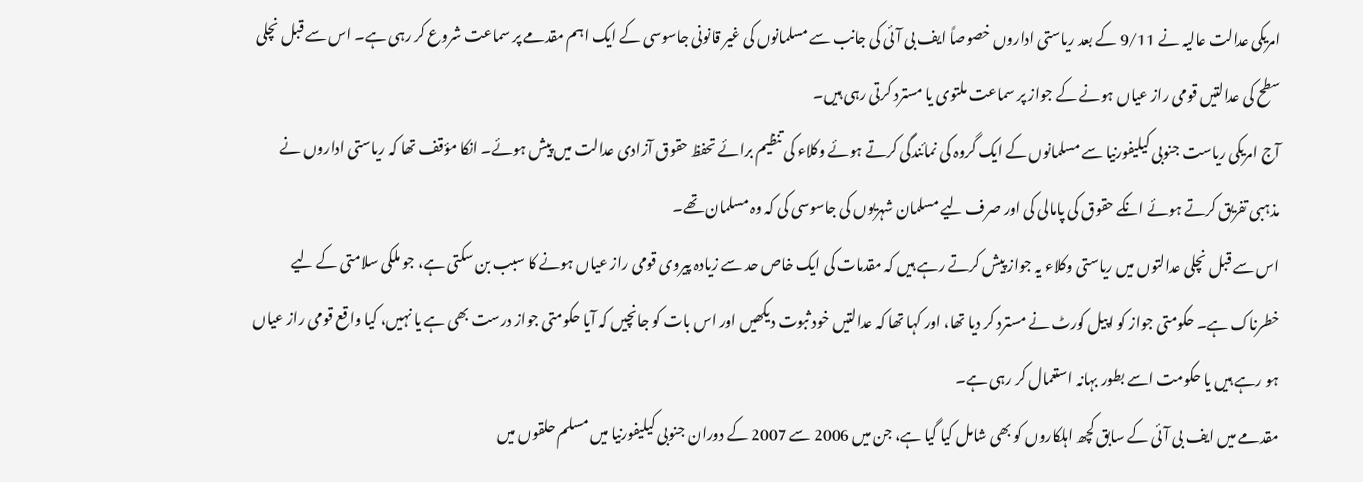امریکی عدالت عالیہ نے 9/11 کے بعد ریاستی اداروں خصوصاً ایف بی آئی کی جانب سے مسلمانوں کی غیر قانونی جاسوسی کے ایک اہم مقدمے پر سماعت شروع کر رہی ہے۔ اس سے قبل نچلی سطح کی عدالتیں قومی راز عیاں ہونے کے جواز پر سماعت ملتوی یا مسترد کرتی رہی ہیں۔
آج امریکی ریاست جنوبی کیلیفورنیا سے مسلمانوں کے ایک گروہ کی نمائندگی کرتے ہوئے وکلاء کی تنظیم برائے تحفظ حقوق آزادی عدالت میں پیش ہوئے۔ انکا مؤقف تھا کہ ریاستی اداروں نے مذہبی تفریق کرتے ہوئے انکے حقوق کی پامالی کی اور صرف لیے مسلمان شہریوں کی جاسوسی کی کہ وہ مسلمان تھے۔
اس سے قبل نچلی عدالتوں میں ریاستی وکلاء یہ جواز پیش کرتے رہے ہیں کہ مقدمات کی ایک خاص حد سے زیادہ پیروی قومی راز عیاں ہونے کا سبب بن سکتی ہے، جو ملکی سلامتی کے لیے خطرناک ہے۔ حکومتی جواز کو اپیل کورٹ نے مسترد کر دیا تھا، اور کہا تھا کہ عدالتیں خود ثبوت دیکھیں اور اس بات کو جانچیں کہ آیا حکومتی جواز درست بھی ہے یا نہیں، کیا واقع قومی راز عیاں ہو رہے ہیں یا حکومت اسے بطور بہانہ استعمال کر رہی ہے۔
مقدمے میں ایف بی آئی کے سابق کچھ اہلکاروں کو بھی شامل کیا گیا ہے، جن میں 2006 سے 2007 کے دوران جنوبی کیلیفورنیا میں مسلم حلقوں میں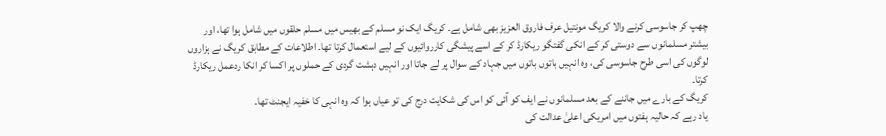چھپ کر جاسوسی کرنے والا کریگ مونتیل عرف فاروق العزیز بھی شامل ہے۔ کریگ ایک نو مسلم کے بھیس میں مسلم حلقوں میں شامل ہوا تھا، اور بیشتر مسلمانوں سے دوستی کر کے انکی گفتگو ریکارڈ کر کے اسے پیشگی کارروائیوں کے لیے استعمال کرتا تھا۔ اطلاعات کے مطابق کریگ نے ہزاروں لوگوں کی اسی طرح جاسوسی کی، وہ انہیں باتوں باتوں میں جہاد کے سوال پر لے جاتا اور انہیں دہشت گردی کے حملوں پر اکسا کر انکا ردعمل ریکارڈ کرتا۔
کریگ کے بارے میں جاننے کے بعد مسلمانوں نے ایف کو آئی کو اس کی شکایت درج کی تو عیاں ہوا کہ وہ انہی کا خفیہ ایجنٹ تھا۔
یاد رہے کہ حالیہ ہفتوں میں امریکی اعلیٰ عدالت کی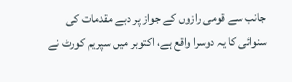جانب سے قومی رازوں کے جواز پر دبے مقدمات کی سنوائی کا یہ دوسرا واقع ہے، اکتوبر میں سپریم کورٹ نے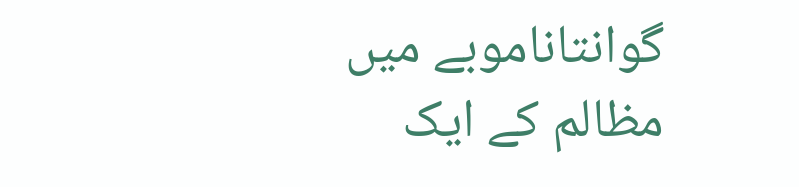گوانتاناموبے میں مظالم کے ایک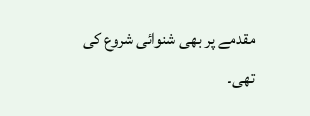مقدمے پر بھی شنوائی شروع کی تھی۔